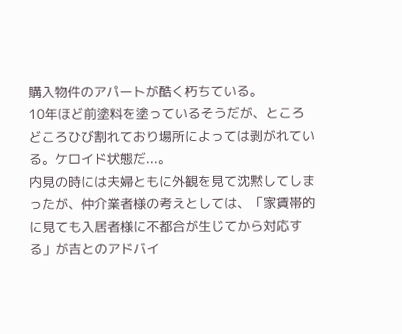購入物件のアパートが酷く朽ちている。
10年ほど前塗料を塗っているそうだが、ところどころひび割れており場所によっては剥がれている。ケロイド状態だ...。
内見の時には夫婦ともに外観を見て沈黙してしまったが、仲介業者様の考えとしては、「家賃帯的に見ても入居者様に不都合が生じてから対応する」が吉とのアドバイ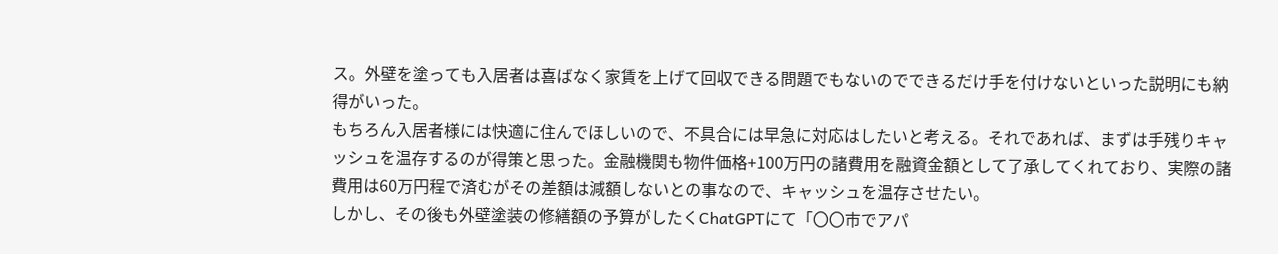ス。外壁を塗っても入居者は喜ばなく家賃を上げて回収できる問題でもないのでできるだけ手を付けないといった説明にも納得がいった。
もちろん入居者様には快適に住んでほしいので、不具合には早急に対応はしたいと考える。それであれば、まずは手残りキャッシュを温存するのが得策と思った。金融機関も物件価格+100万円の諸費用を融資金額として了承してくれており、実際の諸費用は60万円程で済むがその差額は減額しないとの事なので、キャッシュを温存させたい。
しかし、その後も外壁塗装の修繕額の予算がしたくChatGPTにて「〇〇市でアパ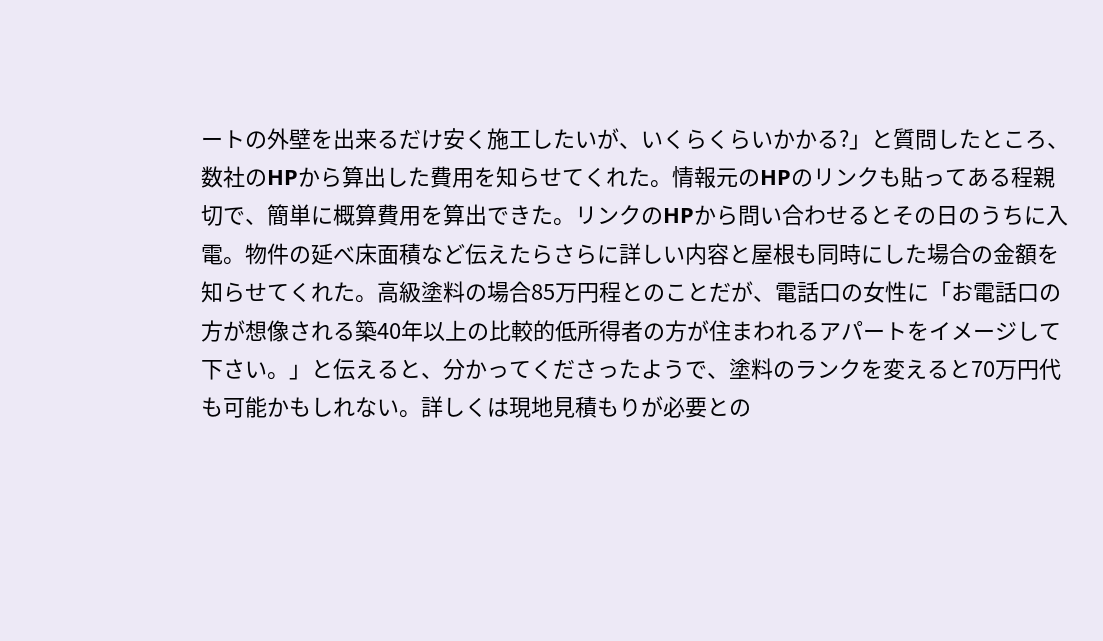ートの外壁を出来るだけ安く施工したいが、いくらくらいかかる?」と質問したところ、数社のHPから算出した費用を知らせてくれた。情報元のHPのリンクも貼ってある程親切で、簡単に概算費用を算出できた。リンクのHPから問い合わせるとその日のうちに入電。物件の延べ床面積など伝えたらさらに詳しい内容と屋根も同時にした場合の金額を知らせてくれた。高級塗料の場合85万円程とのことだが、電話口の女性に「お電話口の方が想像される築40年以上の比較的低所得者の方が住まわれるアパートをイメージして下さい。」と伝えると、分かってくださったようで、塗料のランクを変えると70万円代も可能かもしれない。詳しくは現地見積もりが必要との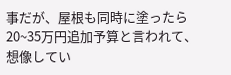事だが、屋根も同時に塗ったら20~35万円追加予算と言われて、想像してい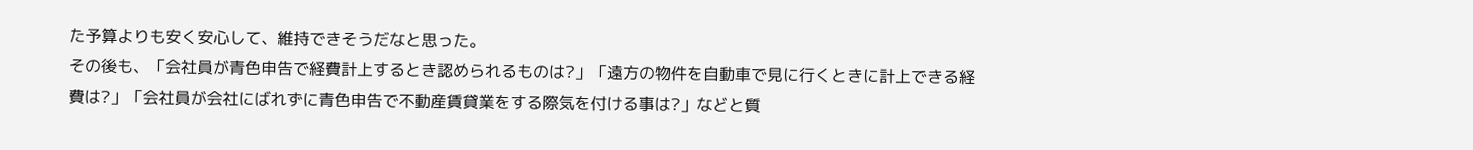た予算よりも安く安心して、維持できそうだなと思った。
その後も、「会社員が青色申告で経費計上するとき認められるものは?」「遠方の物件を自動車で見に行くときに計上できる経費は?」「会社員が会社にばれずに青色申告で不動産賃貸業をする際気を付ける事は?」などと質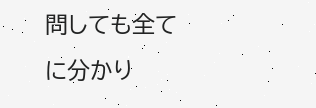問しても全てに分かり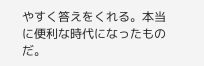やすく答えをくれる。本当に便利な時代になったものだ。